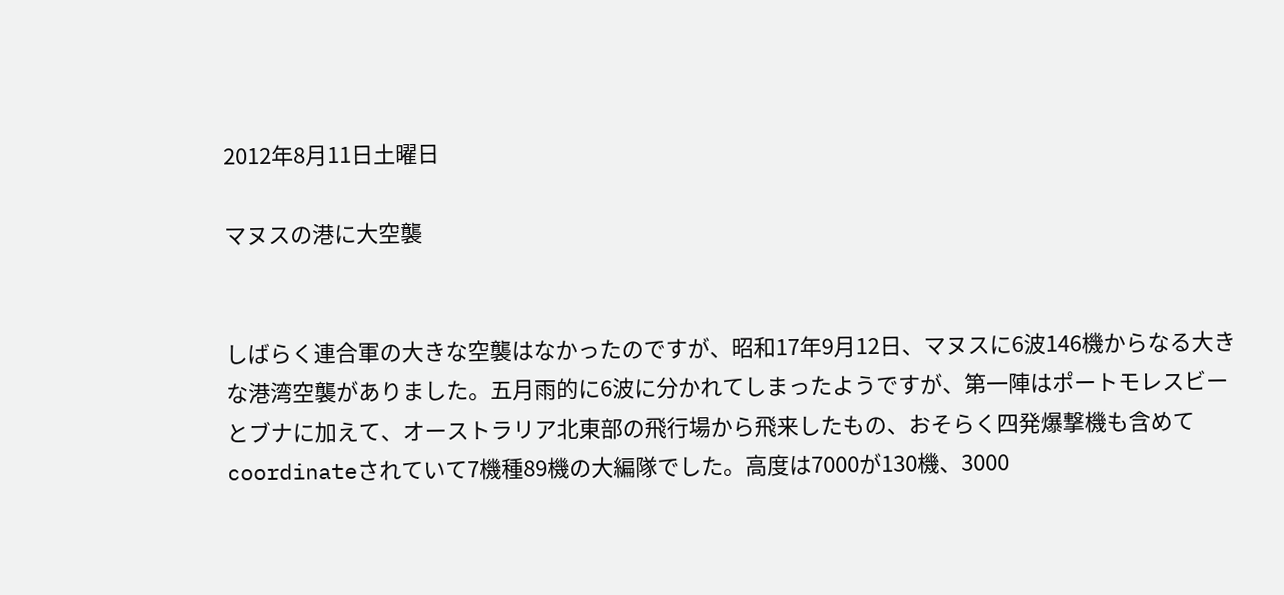2012年8月11日土曜日

マヌスの港に大空襲


しばらく連合軍の大きな空襲はなかったのですが、昭和17年9月12日、マヌスに6波146機からなる大きな港湾空襲がありました。五月雨的に6波に分かれてしまったようですが、第一陣はポートモレスビーとブナに加えて、オーストラリア北東部の飛行場から飛来したもの、おそらく四発爆撃機も含めてcoordinateされていて7機種89機の大編隊でした。高度は7000が130機、3000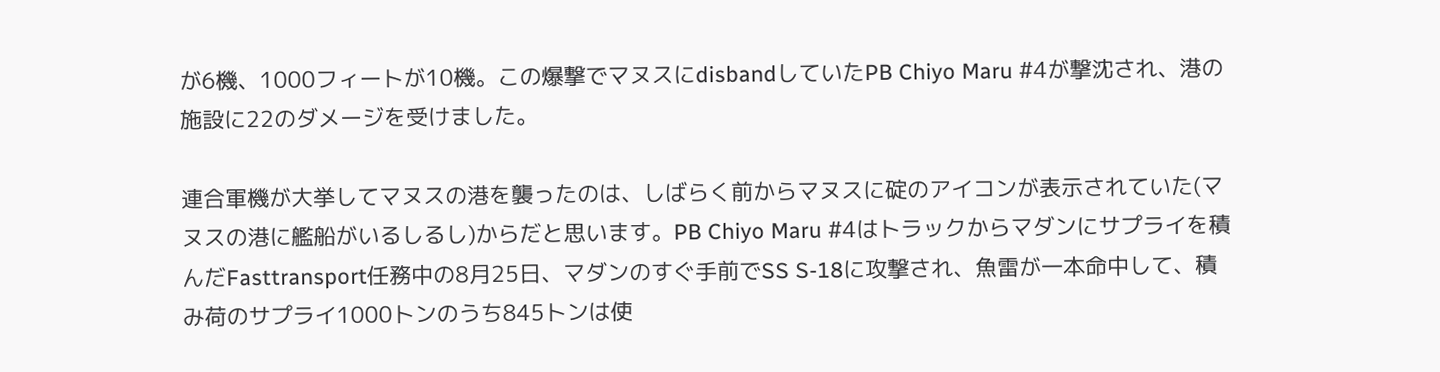が6機、1000フィートが10機。この爆撃でマヌスにdisbandしていたPB Chiyo Maru #4が撃沈され、港の施設に22のダメージを受けました。

連合軍機が大挙してマヌスの港を襲ったのは、しばらく前からマヌスに碇のアイコンが表示されていた(マヌスの港に艦船がいるしるし)からだと思います。PB Chiyo Maru #4はトラックからマダンにサプライを積んだFasttransport任務中の8月25日、マダンのすぐ手前でSS S-18に攻撃され、魚雷が一本命中して、積み荷のサプライ1000トンのうち845トンは使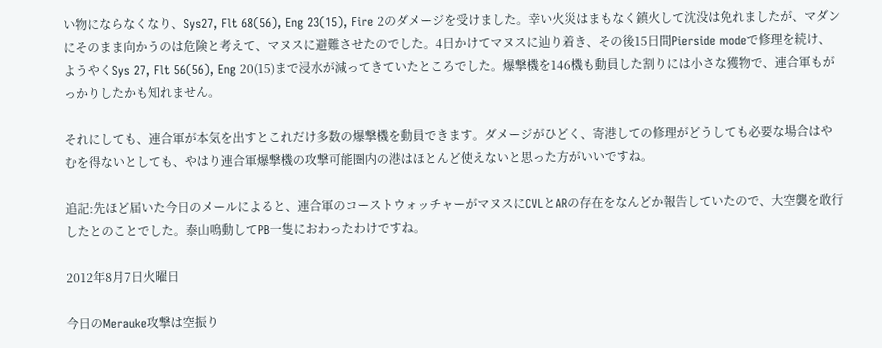い物にならなくなり、Sys27, Flt 68(56), Eng 23(15), Fire 2のダメージを受けました。幸い火災はまもなく鎮火して沈没は免れましたが、マダンにそのまま向かうのは危険と考えて、マヌスに避難させたのでした。4日かけてマヌスに辿り着き、その後15日間Pierside modeで修理を続け、ようやくSys 27, Flt 56(56), Eng 20(15)まで浸水が減ってきていたところでした。爆撃機を146機も動員した割りには小さな獲物で、連合軍もがっかりしたかも知れません。

それにしても、連合軍が本気を出すとこれだけ多数の爆撃機を動員できます。ダメージがひどく、寄港しての修理がどうしても必要な場合はやむを得ないとしても、やはり連合軍爆撃機の攻撃可能圏内の港はほとんど使えないと思った方がいいですね。

追記:先ほど届いた今日のメールによると、連合軍のコーストウォッチャーがマヌスにCVLとARの存在をなんどか報告していたので、大空襲を敢行したとのことでした。泰山鳴動してPB一隻におわったわけですね。

2012年8月7日火曜日

今日のMerauke攻撃は空振り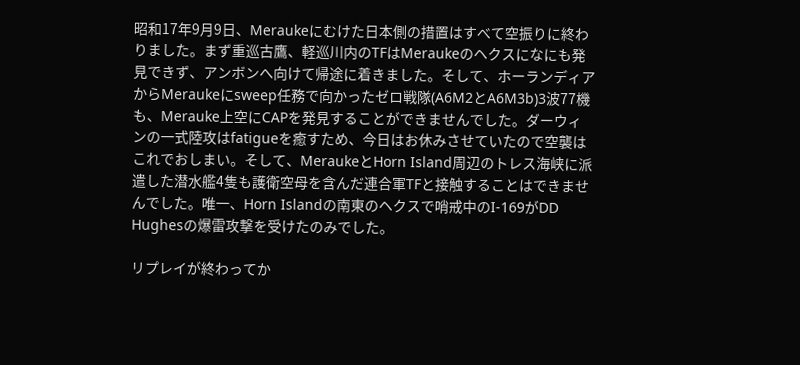昭和17年9月9日、Meraukeにむけた日本側の措置はすべて空振りに終わりました。まず重巡古鷹、軽巡川内のTFはMeraukeのヘクスになにも発見できず、アンボンへ向けて帰途に着きました。そして、ホーランディアからMeraukeにsweep任務で向かったゼロ戦隊(A6M2とA6M3b)3波77機も、Merauke上空にCAPを発見することができませんでした。ダーウィンの一式陸攻はfatigueを癒すため、今日はお休みさせていたので空襲はこれでおしまい。そして、MeraukeとHorn Island周辺のトレス海峡に派遣した潜水艦4隻も護衛空母を含んだ連合軍TFと接触することはできませんでした。唯一、Horn Islandの南東のヘクスで哨戒中のI-169がDD Hughesの爆雷攻撃を受けたのみでした。

リプレイが終わってか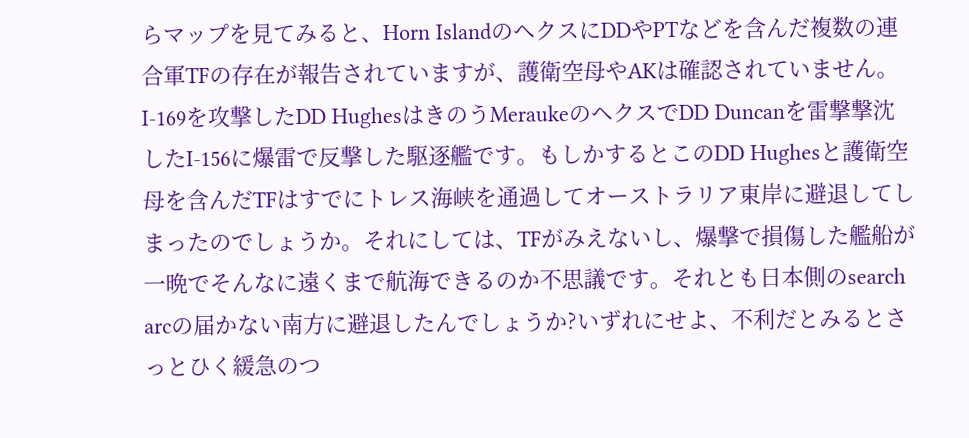らマップを見てみると、Horn IslandのヘクスにDDやPTなどを含んだ複数の連合軍TFの存在が報告されていますが、護衛空母やAKは確認されていません。I-169を攻撃したDD HughesはきのうMeraukeのヘクスでDD Duncanを雷撃撃沈したI-156に爆雷で反撃した駆逐艦です。もしかするとこのDD Hughesと護衛空母を含んだTFはすでにトレス海峡を通過してオーストラリア東岸に避退してしまったのでしょうか。それにしては、TFがみえないし、爆撃で損傷した艦船が一晩でそんなに遠くまで航海できるのか不思議です。それとも日本側のsearch arcの届かない南方に避退したんでしょうか?いずれにせよ、不利だとみるとさっとひく緩急のつ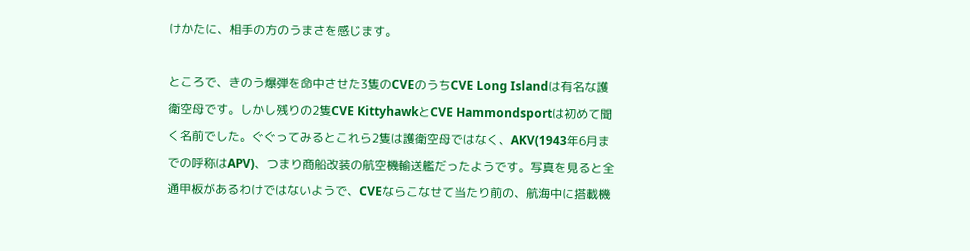けかたに、相手の方のうまさを感じます。

ところで、きのう爆弾を命中させた3隻のCVEのうちCVE Long Islandは有名な護衛空母です。しかし残りの2隻CVE KittyhawkとCVE Hammondsportは初めて聞く名前でした。ぐぐってみるとこれら2隻は護衛空母ではなく、AKV(1943年6月までの呼称はAPV)、つまり商船改装の航空機輸送艦だったようです。写真を見ると全通甲板があるわけではないようで、CVEならこなせて当たり前の、航海中に搭載機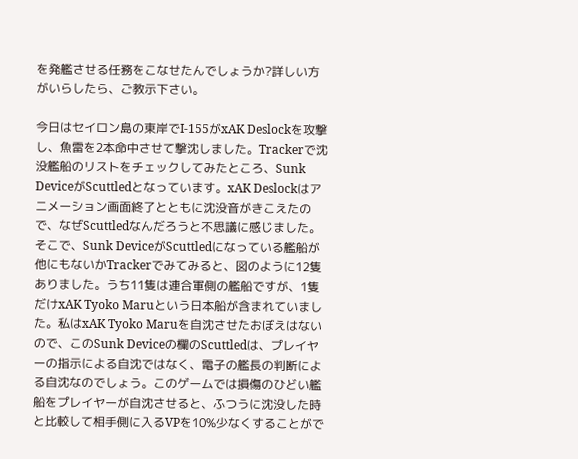を発艦させる任務をこなせたんでしょうか?詳しい方がいらしたら、ご教示下さい。

今日はセイロン島の東岸でI-155がxAK Deslockを攻撃し、魚雷を2本命中させて撃沈しました。Trackerで沈没艦船のリストをチェックしてみたところ、Sunk DeviceがScuttledとなっています。xAK Deslockはアニメーション画面終了とともに沈没音がきこえたので、なぜScuttledなんだろうと不思議に感じました。そこで、Sunk DeviceがScuttledになっている艦船が他にもないかTrackerでみてみると、図のように12隻ありました。うち11隻は連合軍側の艦船ですが、1隻だけxAK Tyoko Maruという日本船が含まれていました。私はxAK Tyoko Maruを自沈させたおぼえはないので、このSunk Deviceの欄のScuttledは、プレイヤーの指示による自沈ではなく、電子の艦長の判断による自沈なのでしょう。このゲームでは損傷のひどい艦船をプレイヤーが自沈させると、ふつうに沈没した時と比較して相手側に入るVPを10%少なくすることがで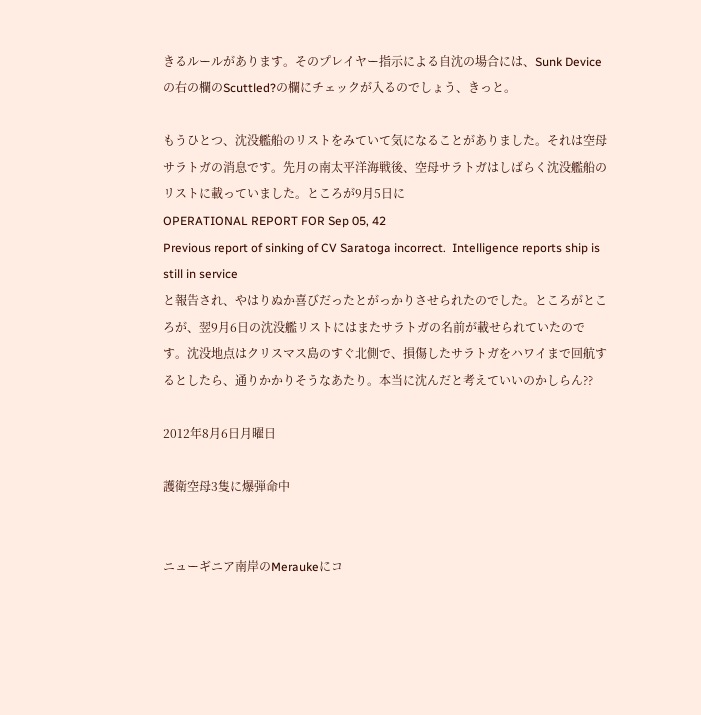きるルールがあります。そのプレイヤー指示による自沈の場合には、Sunk Deviceの右の欄のScuttled?の欄にチェックが入るのでしょう、きっと。

もうひとつ、沈没艦船のリストをみていて気になることがありました。それは空母サラトガの消息です。先月の南太平洋海戦後、空母サラトガはしばらく沈没艦船のリストに載っていました。ところが9月5日に
OPERATIONAL REPORT FOR Sep 05, 42
Previous report of sinking of CV Saratoga incorrect.  Intelligence reports ship is still in service
と報告され、やはりぬか喜びだったとがっかりさせられたのでした。ところがところが、翌9月6日の沈没艦リストにはまたサラトガの名前が載せられていたのです。沈没地点はクリスマス島のすぐ北側で、損傷したサラトガをハワイまで回航するとしたら、通りかかりそうなあたり。本当に沈んだと考えていいのかしらん??

2012年8月6日月曜日

護衛空母3隻に爆弾命中


ニューギニア南岸のMeraukeにコ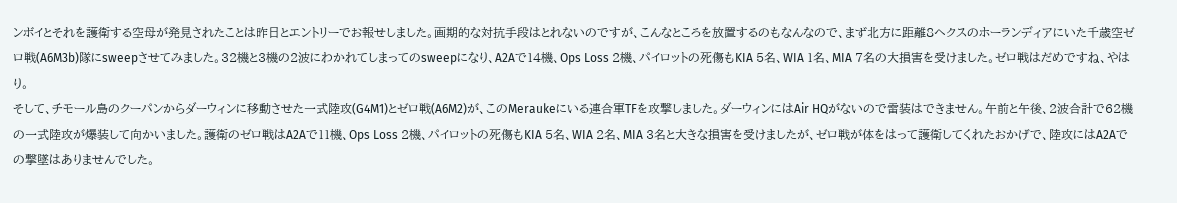ンボイとそれを護衛する空母が発見されたことは昨日とエントリーでお報せしました。画期的な対抗手段はとれないのですが、こんなところを放置するのもなんなので、まず北方に距離8ヘクスのホーランディアにいた千歳空ゼロ戦(A6M3b)隊にsweepさせてみました。32機と3機の2波にわかれてしまってのsweepになり、A2Aで14機、Ops Loss 2機、パイロットの死傷もKIA 5名、WIA 1名、MIA 7名の大損害を受けました。ゼロ戦はだめですね、やはり。
そして、チモール島のクーパンからダーウィンに移動させた一式陸攻(G4M1)とゼロ戦(A6M2)が、このMeraukeにいる連合軍TFを攻撃しました。ダーウィンにはAir HQがないので雷装はできません。午前と午後、2波合計で62機の一式陸攻が爆装して向かいました。護衛のゼロ戦はA2Aで11機、Ops Loss 2機、パイロットの死傷もKIA 5名、WIA 2名、MIA 3名と大きな損害を受けましたが、ゼロ戦が体をはって護衛してくれたおかげで、陸攻にはA2Aでの撃墜はありませんでした。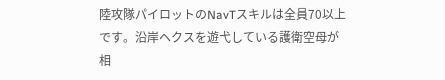陸攻隊パイロットのNavTスキルは全員70以上です。沿岸ヘクスを遊弋している護衛空母が相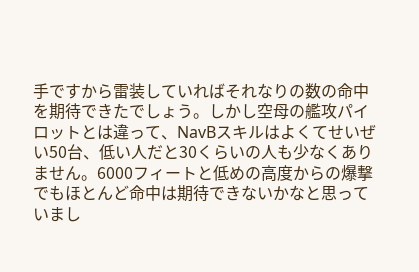手ですから雷装していればそれなりの数の命中を期待できたでしょう。しかし空母の艦攻パイロットとは違って、NavBスキルはよくてせいぜい50台、低い人だと30くらいの人も少なくありません。6000フィートと低めの高度からの爆撃でもほとんど命中は期待できないかなと思っていまし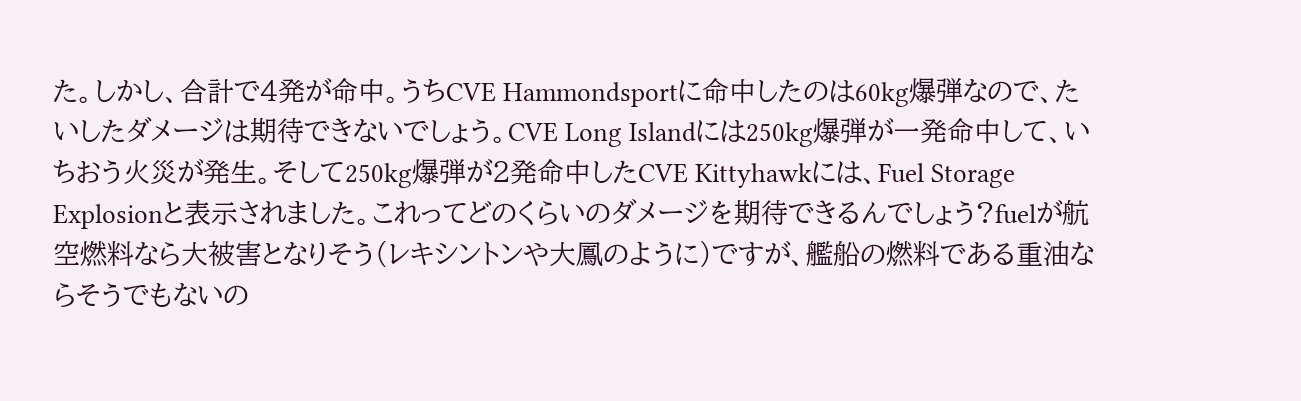た。しかし、合計で4発が命中。うちCVE Hammondsportに命中したのは60kg爆弾なので、たいしたダメージは期待できないでしょう。CVE Long Islandには250kg爆弾が一発命中して、いちおう火災が発生。そして250kg爆弾が2発命中したCVE Kittyhawkには、Fuel Storage Explosionと表示されました。これってどのくらいのダメージを期待できるんでしょう?fuelが航空燃料なら大被害となりそう(レキシントンや大鳳のように)ですが、艦船の燃料である重油ならそうでもないの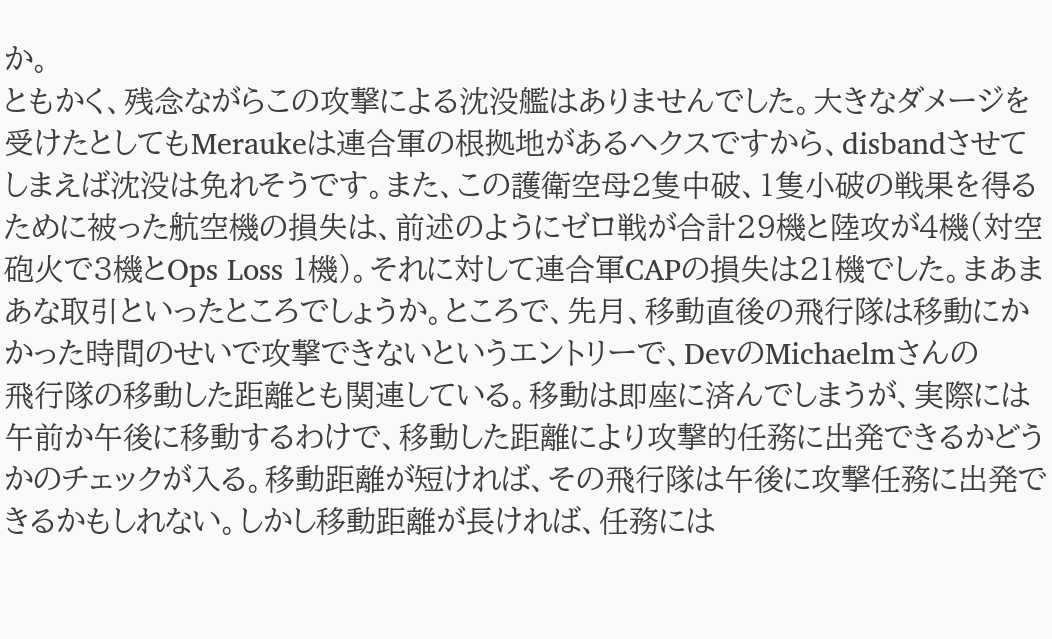か。
ともかく、残念ながらこの攻撃による沈没艦はありませんでした。大きなダメージを受けたとしてもMeraukeは連合軍の根拠地があるヘクスですから、disbandさせてしまえば沈没は免れそうです。また、この護衛空母2隻中破、1隻小破の戦果を得るために被った航空機の損失は、前述のようにゼロ戦が合計29機と陸攻が4機(対空砲火で3機とOps Loss 1機)。それに対して連合軍CAPの損失は21機でした。まあまあな取引といったところでしょうか。ところで、先月、移動直後の飛行隊は移動にかかった時間のせいで攻撃できないというエントリーで、DevのMichaelmさんの
飛行隊の移動した距離とも関連している。移動は即座に済んでしまうが、実際には午前か午後に移動するわけで、移動した距離により攻撃的任務に出発できるかどうかのチェックが入る。移動距離が短ければ、その飛行隊は午後に攻撃任務に出発できるかもしれない。しかし移動距離が長ければ、任務には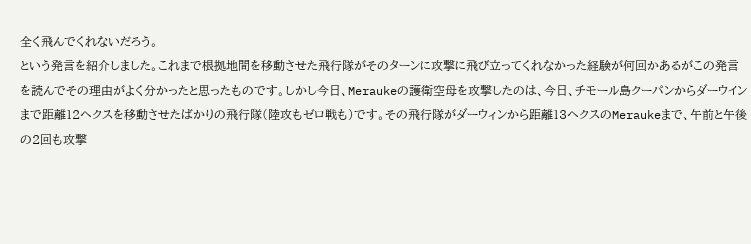全く飛んでくれないだろう。
という発言を紹介しました。これまで根拠地間を移動させた飛行隊がそのターンに攻撃に飛び立ってくれなかった経験が何回かあるがこの発言を読んでその理由がよく分かったと思ったものです。しかし今日、Meraukeの護衛空母を攻撃したのは、今日、チモール島クーパンからダーウインまで距離12ヘクスを移動させたばかりの飛行隊(陸攻もゼロ戦も)です。その飛行隊がダーウィンから距離13ヘクスのMeraukeまで、午前と午後の2回も攻撃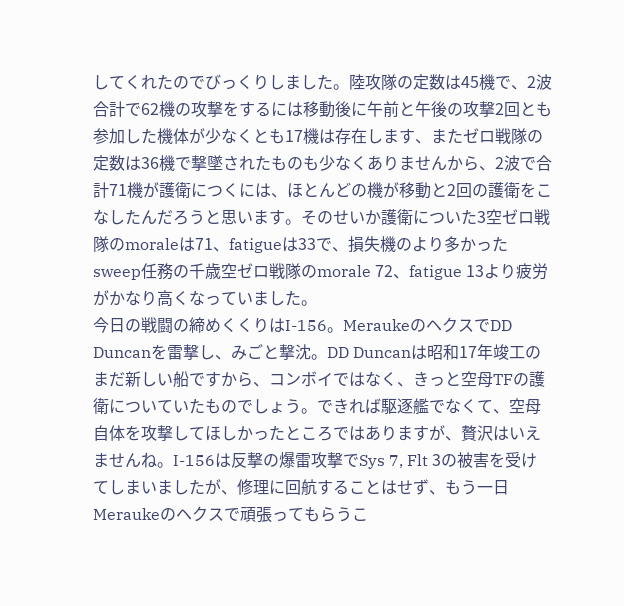してくれたのでびっくりしました。陸攻隊の定数は45機で、2波合計で62機の攻撃をするには移動後に午前と午後の攻撃2回とも参加した機体が少なくとも17機は存在します、またゼロ戦隊の定数は36機で撃墜されたものも少なくありませんから、2波で合計71機が護衛につくには、ほとんどの機が移動と2回の護衛をこなしたんだろうと思います。そのせいか護衛についた3空ゼロ戦隊のmoraleは71、fatigueは33で、損失機のより多かったsweep任務の千歳空ゼロ戦隊のmorale 72、fatigue 13より疲労がかなり高くなっていました。
今日の戦闘の締めくくりはI-156。MeraukeのヘクスでDD Duncanを雷撃し、みごと撃沈。DD Duncanは昭和17年竣工のまだ新しい船ですから、コンボイではなく、きっと空母TFの護衛についていたものでしょう。できれば駆逐艦でなくて、空母自体を攻撃してほしかったところではありますが、贅沢はいえませんね。I-156は反撃の爆雷攻撃でSys 7, Flt 3の被害を受けてしまいましたが、修理に回航することはせず、もう一日Meraukeのヘクスで頑張ってもらうこ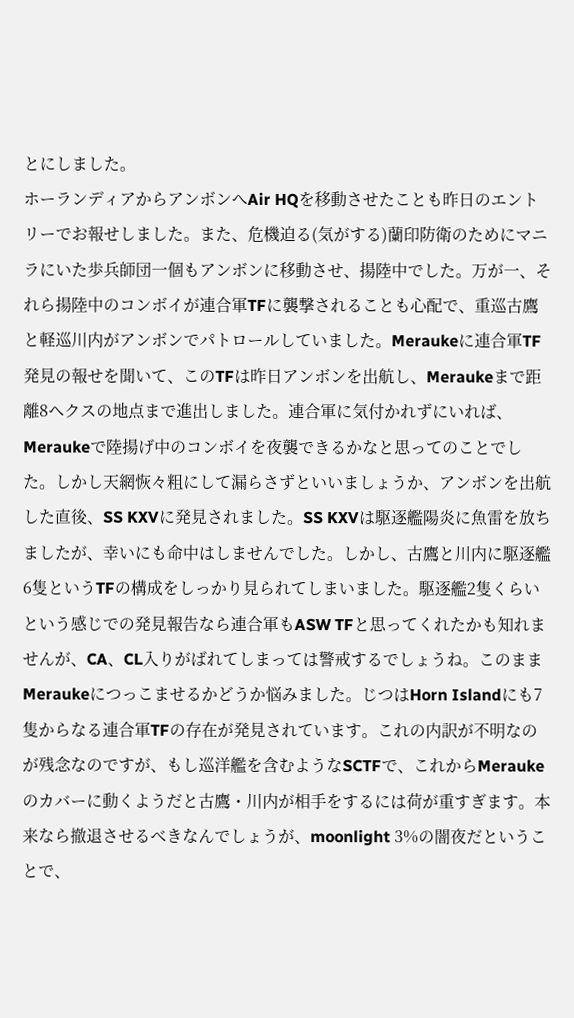とにしました。
ホーランディアからアンボンへAir HQを移動させたことも昨日のエントリーでお報せしました。また、危機迫る(気がする)蘭印防衛のためにマニラにいた歩兵師団一個もアンボンに移動させ、揚陸中でした。万が一、それら揚陸中のコンボイが連合軍TFに襲撃されることも心配で、重巡古鷹と軽巡川内がアンボンでパトロールしていました。Meraukeに連合軍TF発見の報せを聞いて、このTFは昨日アンボンを出航し、Meraukeまで距離8ヘクスの地点まで進出しました。連合軍に気付かれずにいれば、Meraukeで陸揚げ中のコンボイを夜襲できるかなと思ってのことでした。しかし天網恢々粗にして漏らさずといいましょうか、アンボンを出航した直後、SS KXVに発見されました。SS KXVは駆逐艦陽炎に魚雷を放ちましたが、幸いにも命中はしませんでした。しかし、古鷹と川内に駆逐艦6隻というTFの構成をしっかり見られてしまいました。駆逐艦2隻くらいという感じでの発見報告なら連合軍もASW TFと思ってくれたかも知れませんが、CA、CL入りがばれてしまっては警戒するでしょうね。このままMeraukeにつっこませるかどうか悩みました。じつはHorn Islandにも7隻からなる連合軍TFの存在が発見されています。これの内訳が不明なのが残念なのですが、もし巡洋艦を含むようなSCTFで、これからMeraukeのカバーに動くようだと古鷹・川内が相手をするには荷が重すぎます。本来なら撤退させるべきなんでしょうが、moonlight 3%の闇夜だということで、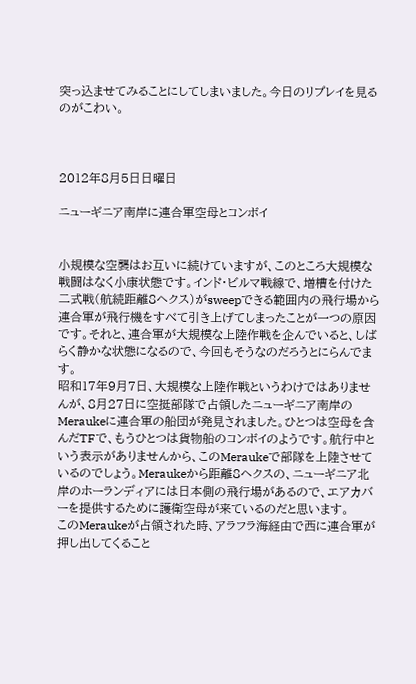突っ込ませてみることにしてしまいました。今日のリプレイを見るのがこわい。



2012年8月5日日曜日

ニューギニア南岸に連合軍空母とコンボイ


小規模な空襲はお互いに続けていますが、このところ大規模な戦闘はなく小康状態です。インド・ビルマ戦線で、増槽を付けた二式戦(航続距離8ヘクス)がsweepできる範囲内の飛行場から連合軍が飛行機をすべて引き上げてしまったことが一つの原因です。それと、連合軍が大規模な上陸作戦を企んでいると、しばらく静かな状態になるので、今回もそうなのだろうとにらんでます。
昭和17年9月7日、大規模な上陸作戦というわけではありませんが、8月27日に空挺部隊で占領したニューギニア南岸のMeraukeに連合軍の船団が発見されました。ひとつは空母を含んだTFで、もうひとつは貨物船のコンボイのようです。航行中という表示がありませんから、このMeraukeで部隊を上陸させているのでしょう。Meraukeから距離8ヘクスの、ニューギニア北岸のホーランディアには日本側の飛行場があるので、エアカバーを提供するために護衛空母が来ているのだと思います。
このMeraukeが占領された時、アラフラ海経由で西に連合軍が押し出してくること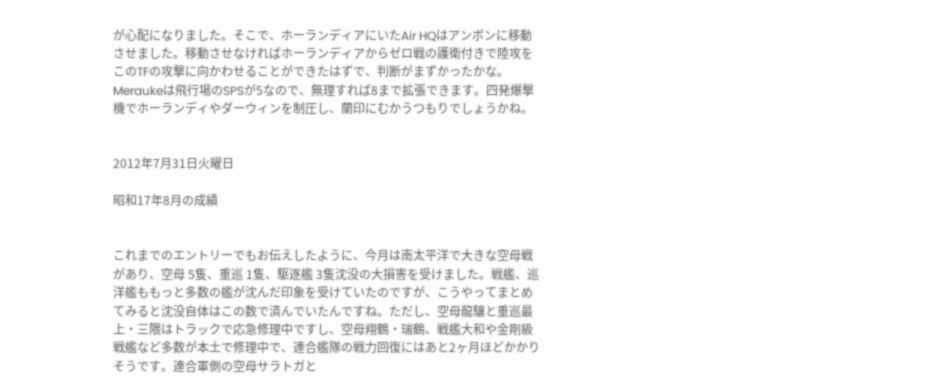が心配になりました。そこで、ホーランディアにいたAir HQはアンボンに移動させました。移動させなければホーランディアからゼロ戦の護衛付きで陸攻をこのTFの攻撃に向かわせることができたはずで、判断がまずかったかな。Meraukeは飛行場のSPSが5なので、無理すれば8まで拡張できます。四発爆撃機でホーランディやダーウィンを制圧し、蘭印にむかうつもりでしょうかね。


2012年7月31日火曜日

昭和17年8月の成績


これまでのエントリーでもお伝えしたように、今月は南太平洋で大きな空母戦があり、空母 5隻、重巡 1隻、駆逐艦 3隻沈没の大損害を受けました。戦艦、巡洋艦ももっと多数の艦が沈んだ印象を受けていたのですが、こうやってまとめてみると沈没自体はこの数で済んでいたんですね。ただし、空母龍驤と重巡最上・三隈はトラックで応急修理中ですし、空母翔鶴・瑞鶴、戦艦大和や金剛級戦艦など多数が本土で修理中で、連合艦隊の戦力回復にはあと2ヶ月ほどかかりそうです。連合軍側の空母サラトガと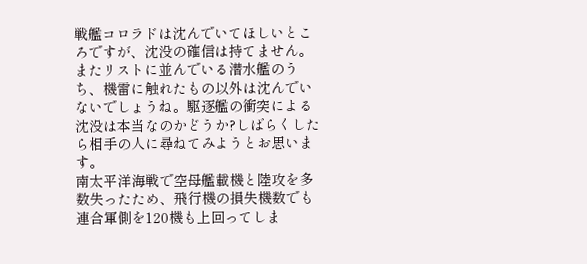戦艦コロラドは沈んでいてほしいところですが、沈没の確信は持てません。またリストに並んでいる潜水艦のうち、機雷に触れたもの以外は沈んでいないでしょうね。駆逐艦の衝突による沈没は本当なのかどうか?しばらくしたら相手の人に尋ねてみようとお思います。
南太平洋海戦で空母艦載機と陸攻を多数失ったため、飛行機の損失機数でも連合軍側を120機も上回ってしま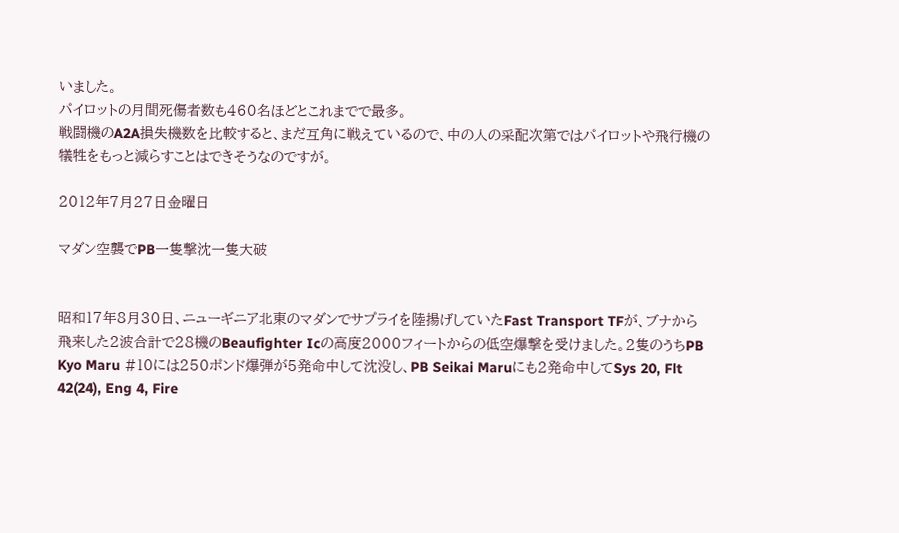いました。
パイロットの月間死傷者数も460名ほどとこれまでで最多。
戦闘機のA2A損失機数を比較すると、まだ互角に戦えているので、中の人の采配次第ではパイロットや飛行機の犠牲をもっと減らすことはできそうなのですが。

2012年7月27日金曜日

マダン空襲でPB一隻撃沈一隻大破


昭和17年8月30日、ニューギニア北東のマダンでサプライを陸揚げしていたFast Transport TFが、ブナから飛来した2波合計で28機のBeaufighter Icの高度2000フィートからの低空爆撃を受けました。2隻のうちPB Kyo Maru #10には250ポンド爆弾が5発命中して沈没し、PB Seikai Maruにも2発命中してSys 20, Flt 42(24), Eng 4, Fire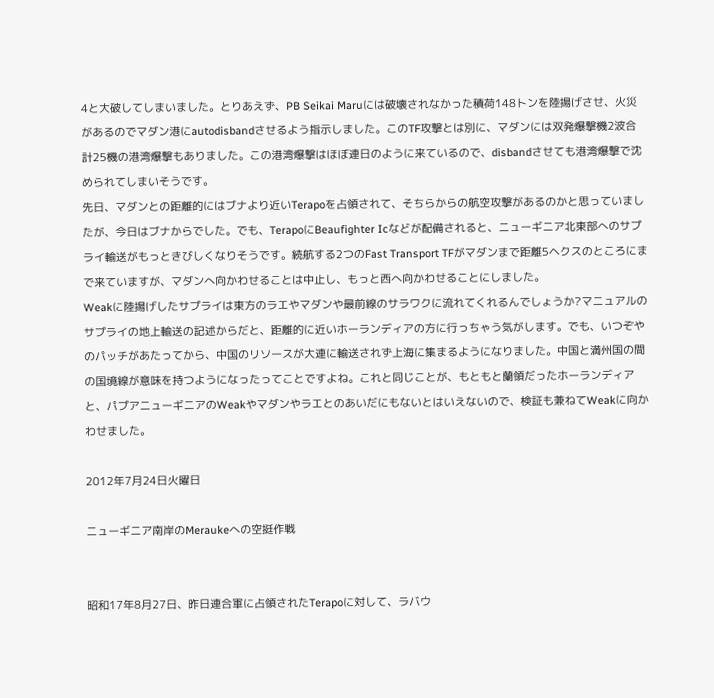4と大破してしまいました。とりあえず、PB Seikai Maruには破壊されなかった積荷148トンを陸揚げさせ、火災があるのでマダン港にautodisbandさせるよう指示しました。このTF攻撃とは別に、マダンには双発爆撃機2波合計25機の港湾爆撃もありました。この港湾爆撃はほぼ連日のように来ているので、disbandさせても港湾爆撃で沈められてしまいそうです。
先日、マダンとの距離的にはブナより近いTerapoを占領されて、そちらからの航空攻撃があるのかと思っていましたが、今日はブナからでした。でも、TerapoにBeaufighter Icなどが配備されると、ニューギニア北東部へのサプライ輸送がもっときびしくなりそうです。続航する2つのFast Transport TFがマダンまで距離5ヘクスのところにまで来ていますが、マダンへ向かわせることは中止し、もっと西へ向かわせることにしました。
Weakに陸揚げしたサプライは東方のラエやマダンや最前線のサラワクに流れてくれるんでしょうか?マニュアルのサプライの地上輸送の記述からだと、距離的に近いホーランディアの方に行っちゃう気がします。でも、いつぞやのパッチがあたってから、中国のリソースが大連に輸送されず上海に集まるようになりました。中国と満州国の間の国境線が意味を持つようになったってことですよね。これと同じことが、もともと蘭領だったホーランディアと、パプアニューギニアのWeakやマダンやラエとのあいだにもないとはいえないので、検証も兼ねてWeakに向かわせました。

2012年7月24日火曜日

ニューギニア南岸のMeraukeへの空挺作戦


昭和17年8月27日、昨日連合軍に占領されたTerapoに対して、ラバウ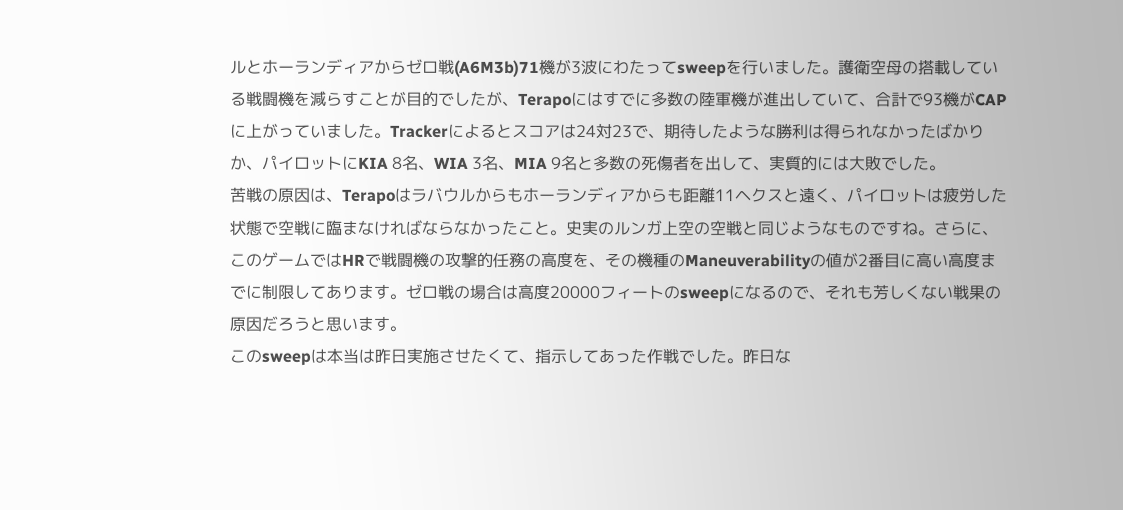ルとホーランディアからゼロ戦(A6M3b)71機が3波にわたってsweepを行いました。護衛空母の搭載している戦闘機を減らすことが目的でしたが、Terapoにはすでに多数の陸軍機が進出していて、合計で93機がCAPに上がっていました。Trackerによるとスコアは24対23で、期待したような勝利は得られなかったばかりか、パイロットにKIA 8名、WIA 3名、MIA 9名と多数の死傷者を出して、実質的には大敗でした。
苦戦の原因は、Terapoはラバウルからもホーランディアからも距離11ヘクスと遠く、パイロットは疲労した状態で空戦に臨まなければならなかったこと。史実のルンガ上空の空戦と同じようなものですね。さらに、このゲームではHRで戦闘機の攻撃的任務の高度を、その機種のManeuverabilityの値が2番目に高い高度までに制限してあります。ゼロ戦の場合は高度20000フィートのsweepになるので、それも芳しくない戦果の原因だろうと思います。
このsweepは本当は昨日実施させたくて、指示してあった作戦でした。昨日な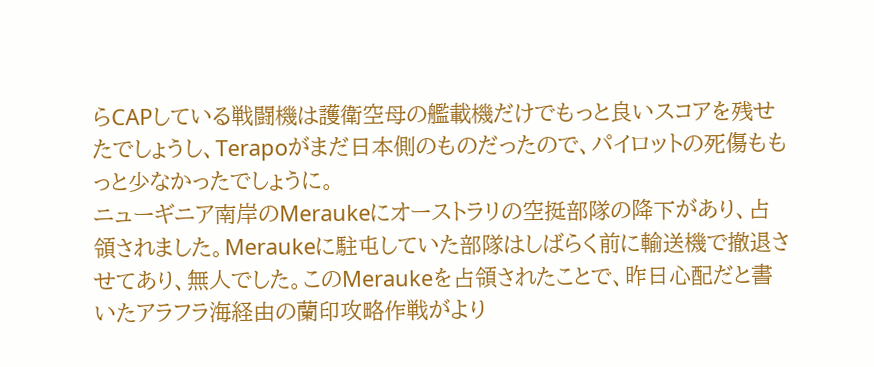らCAPしている戦闘機は護衛空母の艦載機だけでもっと良いスコアを残せたでしょうし、Terapoがまだ日本側のものだったので、パイロットの死傷ももっと少なかったでしょうに。
ニューギニア南岸のMeraukeにオーストラリの空挺部隊の降下があり、占領されました。Meraukeに駐屯していた部隊はしばらく前に輸送機で撤退させてあり、無人でした。このMeraukeを占領されたことで、昨日心配だと書いたアラフラ海経由の蘭印攻略作戦がより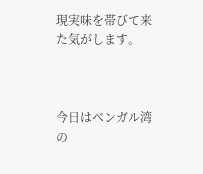現実味を帯びて来た気がします。



今日はベンガル湾の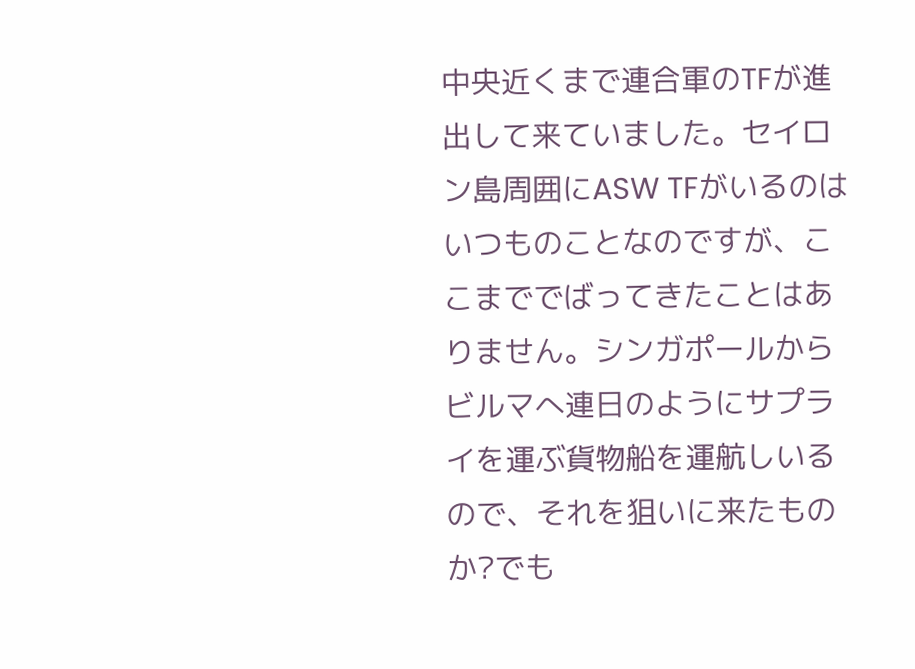中央近くまで連合軍のTFが進出して来ていました。セイロン島周囲にASW TFがいるのはいつものことなのですが、ここまででばってきたことはありません。シンガポールからビルマへ連日のようにサプライを運ぶ貨物船を運航しいるので、それを狙いに来たものか?でも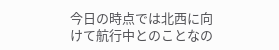今日の時点では北西に向けて航行中とのことなの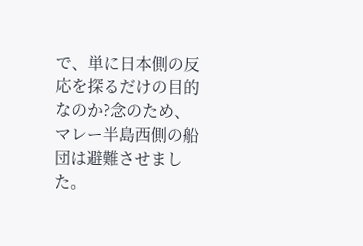で、単に日本側の反応を探るだけの目的なのか?念のため、マレー半島西側の船団は避難させました。